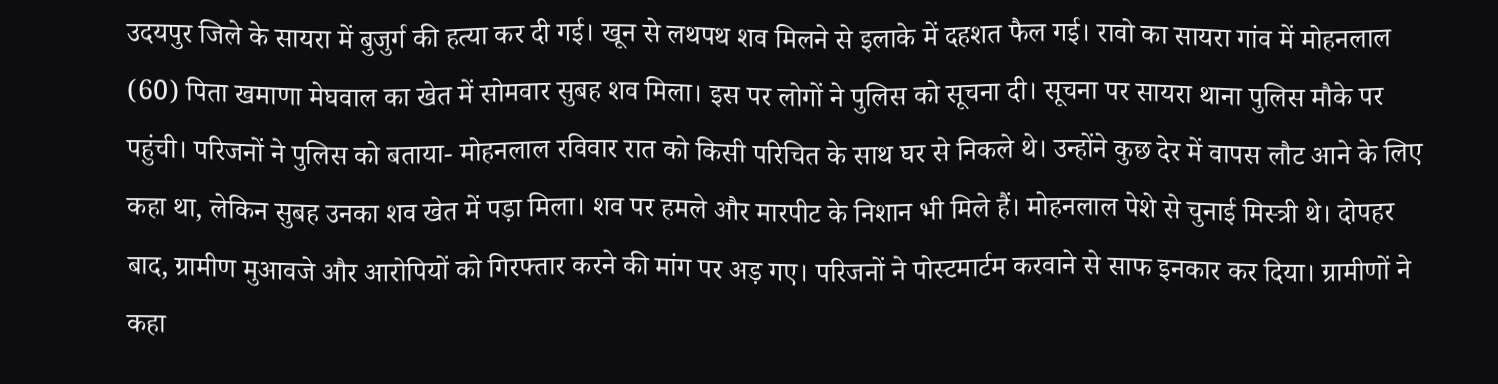उदयपुर जिले के सायरा में बुजुर्ग की हत्या कर दी गई। खून से लथपथ शव मिलने से इलाके में दहशत फैल गई। रावो का सायरा गांव में मोहनलाल (60) पिता खमाणा मेघवाल का खेत में सोमवार सुबह शव मिला। इस पर लोगों ने पुलिस को सूचना दी। सूचना पर सायरा थाना पुलिस मौके पर पहुंची। परिजनों ने पुलिस को बताया- मोहनलाल रविवार रात को किसी परिचित के साथ घर से निकले थे। उन्होंने कुछ देर में वापस लौट आने के लिए कहा था, लेकिन सुबह उनका शव खेत में पड़ा मिला। शव पर हमले और मारपीट के निशान भी मिले हैं। मोहनलाल पेशे से चुनाई मिस्त्री थे। दोपहर बाद, ग्रामीण मुआवजे और आरोपियों को गिरफ्तार करने की मांग पर अड़ गए। परिजनों ने पोस्टमार्टम करवाने से साफ इनकार कर दिया। ग्रामीणों ने कहा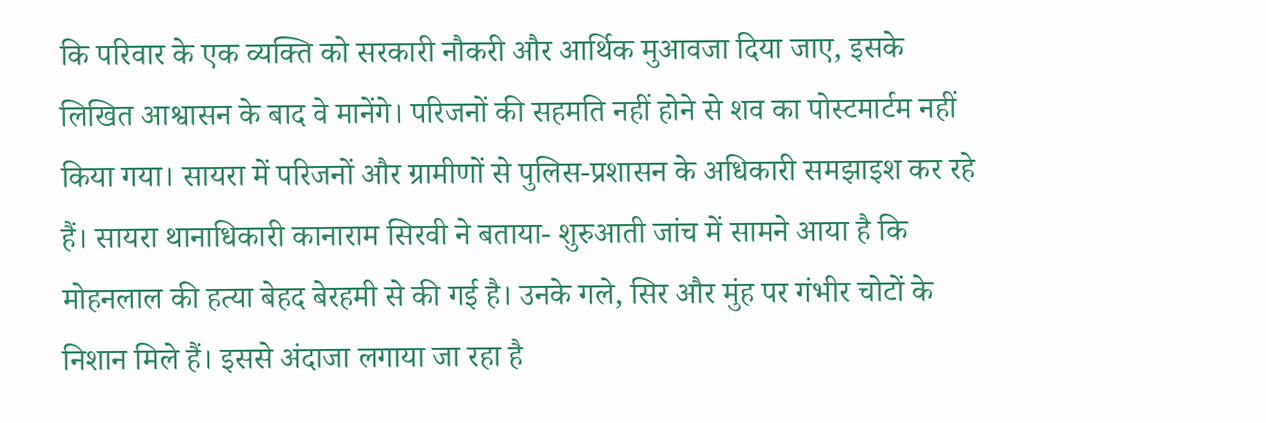कि परिवार के एक व्यक्ति को सरकारी नौकरी और आर्थिक मुआवजा दिया जाए, इसके लिखित आश्वासन के बाद वे मानेंगे। परिजनों की सहमति नहीं होने से शव का पोस्टमार्टम नहीं किया गया। सायरा में परिजनों और ग्रामीणों से पुलिस-प्रशासन के अधिकारी समझाइश कर रहे हैं। सायरा थानाधिकारी कानाराम सिरवी ने बताया- शुरुआती जांच में सामने आया है कि मोहनलाल की हत्या बेहद बेरहमी से की गई है। उनके गले, सिर और मुंह पर गंभीर चोटों के निशान मिले हैं। इससे अंदाजा लगाया जा रहा है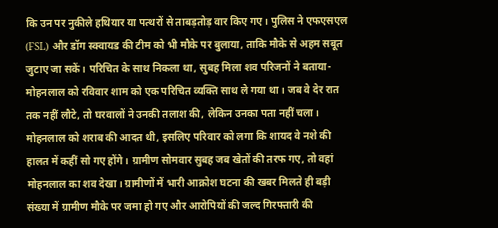कि उन पर नुकीले हथियार या पत्थरों से ताबड़तोड़ वार किए गए। पुलिस ने एफएसएल (FSL) और डॉग स्क्वायड की टीम को भी मौके पर बुलाया, ताकि मौके से अहम सबूत जुटाए जा सकें। परिचित के साथ निकला था, सुबह मिला शव परिजनों ने बताया- मोहनलाल को रविवार शाम को एक परिचित व्यक्ति साथ ले गया था। जब वे देर रात तक नहीं लौटे, तो घरवालों ने उनकी तलाश की, लेकिन उनका पता नहीं चला। मोहनलाल को शराब की आदत थी, इसलिए परिवार को लगा कि शायद वे नशे की हालत में कहीं सो गए होंगे। ग्रामीण सोमवार सुबह जब खेतों की तरफ गए, तो वहां मोहनलाल का शव देखा। ग्रामीणों में भारी आक्रोश घटना की खबर मिलते ही बड़ी संख्या में ग्रामीण मौके पर जमा हो गए और आरोपियों की जल्द गिरफ्तारी की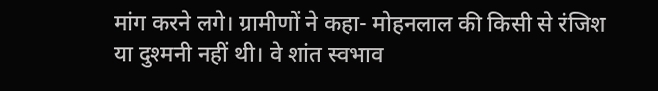मांग करने लगे। ग्रामीणों ने कहा- मोहनलाल की किसी से रंजिश या दुश्मनी नहीं थी। वे शांत स्वभाव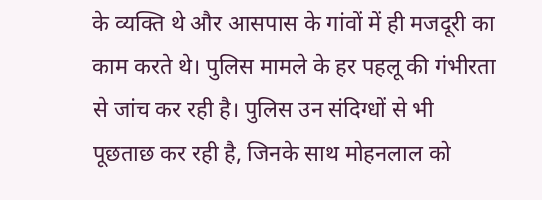के व्यक्ति थे और आसपास के गांवों में ही मजदूरी का काम करते थे। पुलिस मामले के हर पहलू की गंभीरता से जांच कर रही है। पुलिस उन संदिग्धों से भी पूछताछ कर रही है, जिनके साथ मोहनलाल को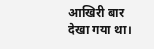आखिरी बार देखा गया था।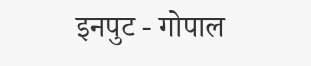इनपुट - गोपाल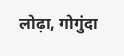लोढ़ा, गोगुंदा